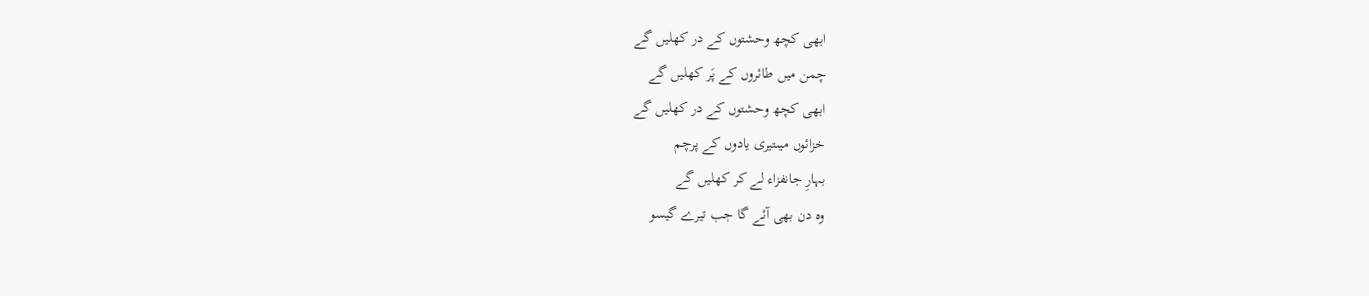ابھی کچھ وحشتوں کے در کھلیں گے
چمن میں طائروں کے پَر کھلیں گے
ابھی کچھ وحشتوں کے در کھلیں گے
خزائوں میںتیری یادوں کے پرچم
بہارِ جانفزاء لے کر کھلیں گے
وہ دن بھی آئے گا جب تیرے گیسو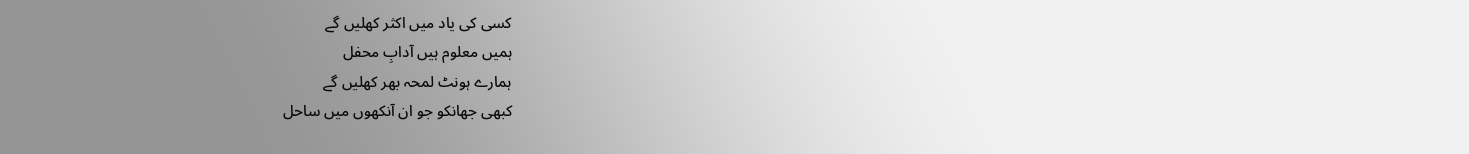کسی کی یاد میں اکثر کھلیں گے
ہمیں معلوم ہیں آدابِ محفل
ہمارے ہونٹ لمحہ بھر کھلیں گے
کبھی جھانکو جو ان آنکھوں میں ساحل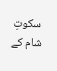سکوتِ شام کے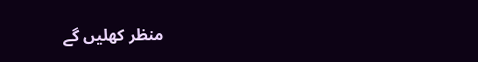منظر کھلیں گے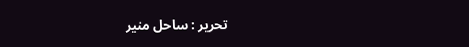تحریر : ساحل منیر